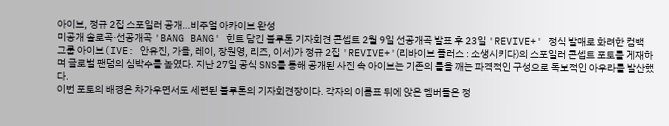아이브, 정규 2집 스포일러 공개…비주얼 아카이브 완성
미공개 솔로곡·선공개곡 'BANG BANG' 힌트 담긴 블루톤 기자회견 콘셉트 2월 9일 선공개곡 발표 후 23일 'REVIVE+' 정식 발매로 화려한 컴백
그룹 아이브(IVE: 안유진, 가을, 레이, 장원영, 리즈, 이서)가 정규 2집 'REVIVE+'(리바이브 플러스 : 소생시키다)의 스포일러 콘셉트 포토를 게재하며 글로벌 팬덤의 심박수를 높였다. 지난 27일 공식 SNS를 통해 공개된 사진 속 아이브는 기존의 틀을 깨는 파격적인 구성으로 독보적인 아우라를 발산했다.
이번 포토의 배경은 차가우면서도 세련된 블루톤의 기자회견장이다. 각자의 이름표 뒤에 앉은 멤버들은 정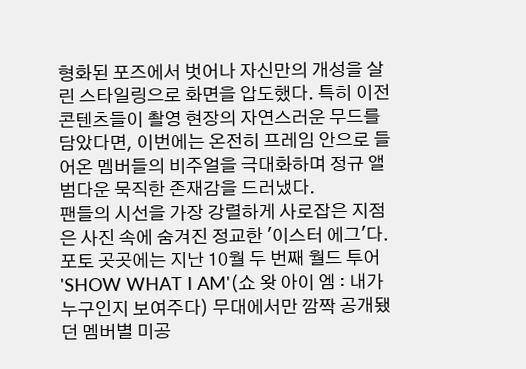형화된 포즈에서 벗어나 자신만의 개성을 살린 스타일링으로 화면을 압도했다. 특히 이전 콘텐츠들이 촬영 현장의 자연스러운 무드를 담았다면, 이번에는 온전히 프레임 안으로 들어온 멤버들의 비주얼을 극대화하며 정규 앨범다운 묵직한 존재감을 드러냈다.
팬들의 시선을 가장 강렬하게 사로잡은 지점은 사진 속에 숨겨진 정교한 '이스터 에그'다. 포토 곳곳에는 지난 10월 두 번째 월드 투어 'SHOW WHAT I AM'(쇼 왓 아이 엠 : 내가 누구인지 보여주다) 무대에서만 깜짝 공개됐던 멤버별 미공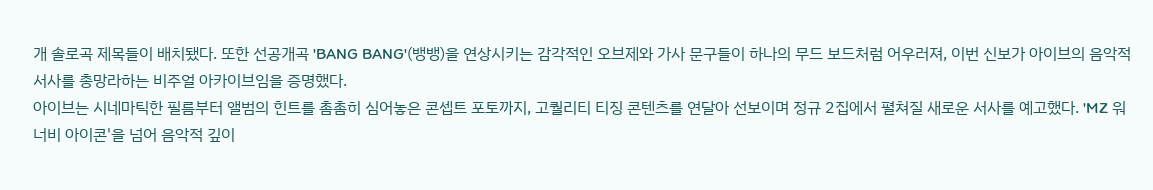개 솔로곡 제목들이 배치됐다. 또한 선공개곡 'BANG BANG'(뱅뱅)을 연상시키는 감각적인 오브제와 가사 문구들이 하나의 무드 보드처럼 어우러져, 이번 신보가 아이브의 음악적 서사를 총망라하는 비주얼 아카이브임을 증명했다.
아이브는 시네마틱한 필름부터 앨범의 힌트를 촘촘히 심어놓은 콘셉트 포토까지, 고퀄리티 티징 콘텐츠를 연달아 선보이며 정규 2집에서 펼쳐질 새로운 서사를 예고했다. 'MZ 워너비 아이콘'을 넘어 음악적 깊이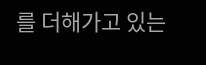를 더해가고 있는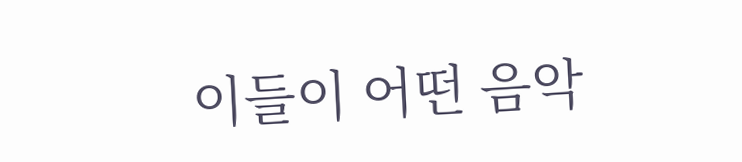이들이 어떤 음악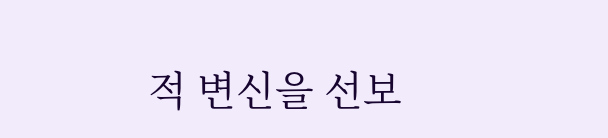적 변신을 선보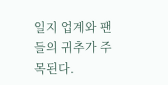일지 업계와 팬들의 귀추가 주목된다.